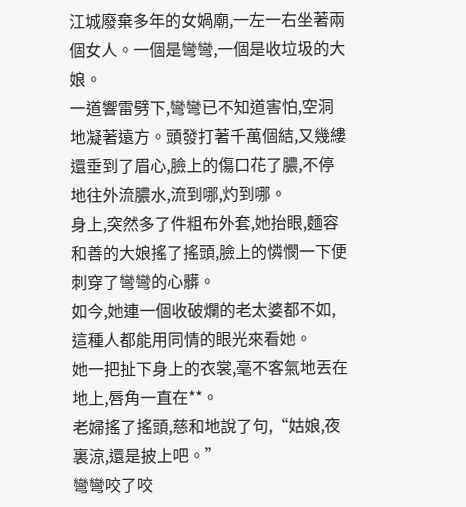江城廢棄多年的女媧廟,一左一右坐著兩個女人。一個是彎彎,一個是收垃圾的大娘。
一道響雷劈下,彎彎已不知道害怕,空洞地凝著遠方。頭發打著千萬個結,又幾縷還垂到了眉心,臉上的傷口花了膿,不停地往外流膿水,流到哪,灼到哪。
身上,突然多了件粗布外套,她抬眼,麵容和善的大娘搖了搖頭,臉上的憐憫一下便刺穿了彎彎的心髒。
如今,她連一個收破爛的老太婆都不如,這種人都能用同情的眼光來看她。
她一把扯下身上的衣裳,毫不客氣地丟在地上,唇角一直在**。
老婦搖了搖頭,慈和地說了句,“姑娘,夜裏涼,還是披上吧。”
彎彎咬了咬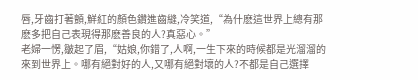唇,牙齒打著顫,鮮紅的顏色鑽進齒縫,冷笑道,“為什麽這世界上總有那麽多把自己表現得那麽善良的人?真惡心。”
老婦一愣,皺起了眉,“姑娘,你錯了,人啊,一生下來的時候都是光溜溜的來到世界上。哪有絕對好的人,又哪有絕對壞的人?不都是自己選擇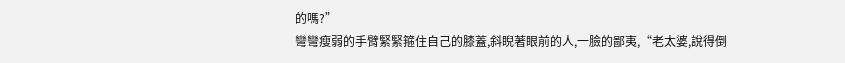的嗎?”
彎彎瘦弱的手臂緊緊箍住自己的膝蓋,斜睨著眼前的人,一臉的鄙夷,“老太婆,說得倒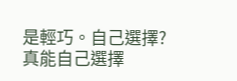是輕巧。自己選擇?真能自己選擇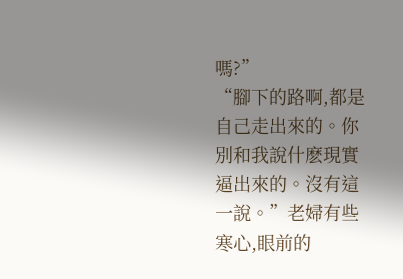嗎?”
“腳下的路啊,都是自己走出來的。你別和我說什麽現實逼出來的。沒有這一說。”老婦有些寒心,眼前的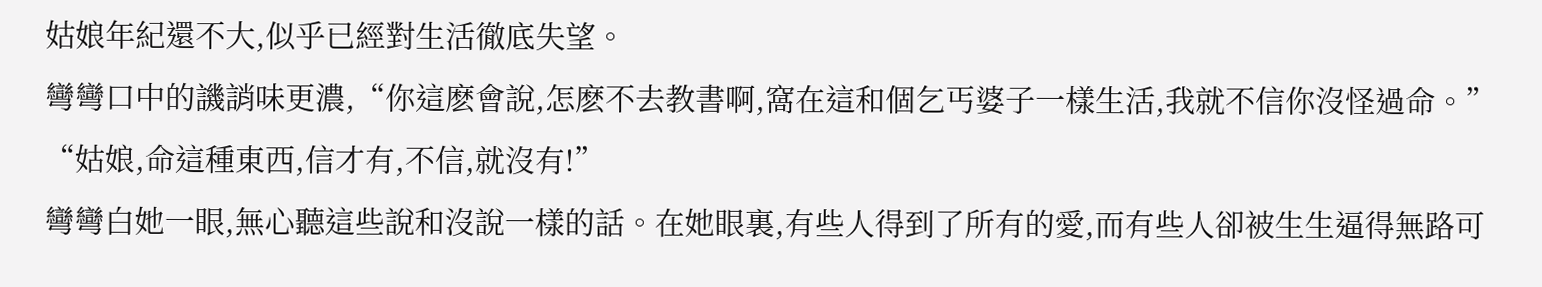姑娘年紀還不大,似乎已經對生活徹底失望。
彎彎口中的譏誚味更濃,“你這麽會說,怎麽不去教書啊,窩在這和個乞丐婆子一樣生活,我就不信你沒怪過命。”
“姑娘,命這種東西,信才有,不信,就沒有!”
彎彎白她一眼,無心聽這些說和沒說一樣的話。在她眼裏,有些人得到了所有的愛,而有些人卻被生生逼得無路可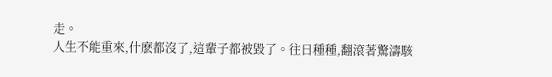走。
人生不能重來,什麽都沒了,這輩子都被毀了。往日種種,翻滾著驚濤駭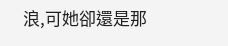浪,可她卻還是那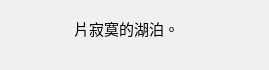片寂寞的湖泊。